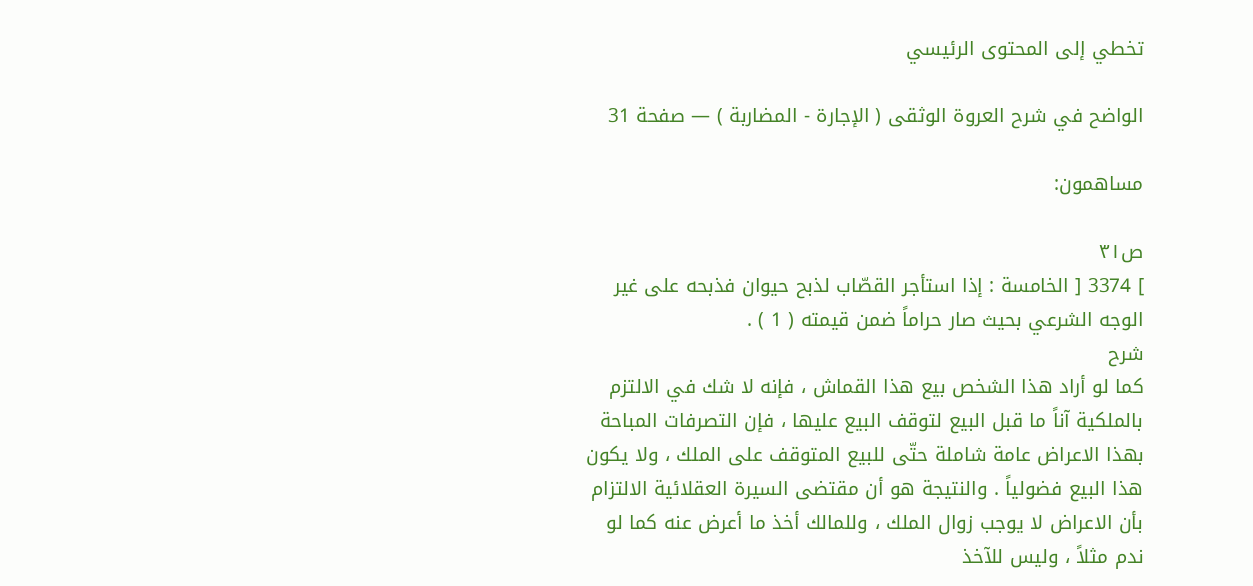تخطي إلى المحتوى الرئيسي

الواضح في شرح العروة الوثقى ( الإجارة - المضاربة ) — صفحة 31

مساهمون:

ص٣١
] 3374 [ الخامسة : إذا استأجر القصّاب لذبح حيوان فذبحه على غير الوجه الشرعي بحيث صار حراماً ضمن قيمته ( 1 ) .
شرح
كما لو أراد هذا الشخص بيع هذا القماش ، فإنه لا شك في الالتزم بالملكية آناً ما قبل البيع لتوقف البيع عليها ، فإن التصرفات المباحة بهذا الاعراض عامة شاملة حتّى للبيع المتوقف على الملك ، ولا يكون هذا البيع فضولياً . والنتيجة هو أن مقتضى السيرة العقلائية الالتزام بأن الاعراض لا يوجب زوال الملك ، وللمالك أخذ ما أعرض عنه كما لو ندم مثلاً ، وليس للآخذ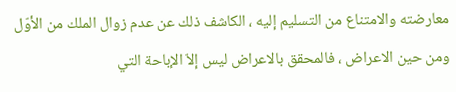معارضته والامتناع من التسليم إليه ، الكاشف ذلك عن عدم زوال الملك من الأوّل ومن حين الاعراض ، فالمحقق بالاعراض ليس إلاّ الإباحة التي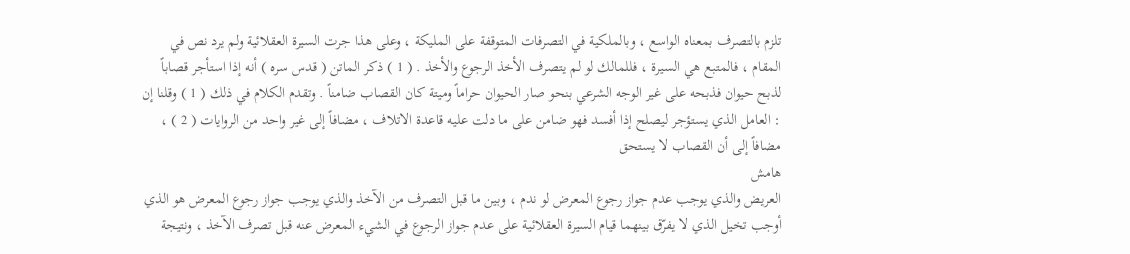تلزم بالتصرف بمعناه الواسع ، وبالملكية في التصرفات المتوقفة على المليكة ، وعلى هذا جرت السيرة العقلائية ولم يرد نص في المقام ، فالمتبع هي السيرة ، فللمالك لو لم يتصرف الأخذ الرجوع والأخذ . ( 1 ) ذكر الماتن ( قدس سره ) أنه إذا استأجر قصاباً لذبح حيوان فذبحه على غير الوجه الشرعي بنحو صار الحيوان حراماً وميتة كان القصاب ضامناً . وتقدم الكلام في ذلك ( 1 ) وقلنا إن : العامل الذي يستؤجر ليصلح إذا أفسد فهو ضامن على ما دلت عليه قاعدة الاتلاف ، مضافاً إلى غير واحد من الروايات ( 2 ) ، مضافاً إلى أن القصاب لا يستحق
هامش
العريض والذي يوجب عدم جواز رجوع المعرض لو ندم ، وبين ما قبل التصرف من الآخذ والذي يوجب جواز رجوع المعرض هو الذي أوجب تخيل الذي لا يفرّق بينهما قيام السيرة العقلائية على عدم جواز الرجوع في الشيء المعرض عنه قبل تصرف الآخذ ، ونتيجة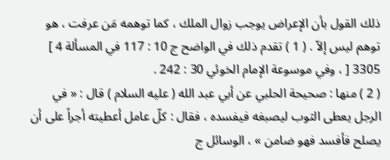ذلك القول بأن الإعراض يوجب زوال الملك ، كما توهمه مَن عرفت ، هو توهم ليس إلاّ . ( 1 ) تقدم ذلك في الواضح ج 10 : 117 في المسألة 4 ] 3305 [ ، وفي موسوعة الإمام الخوئي 30 : 242 .
( 2 ) منها : صحيحة الحلبي عن أبي عبد الله ( عليه السلام ) قال : « في الرجل يعطى الثوب ليصبغه فيفسده ، فقال : كلّ عامل أعطيته أجراً على أن يصلح فأفسد فهو ضامن » ، الوسائل ج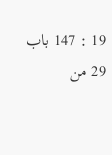19 : 147 باب 29 من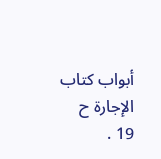أبواب كتاب الإجارة ح 19 .